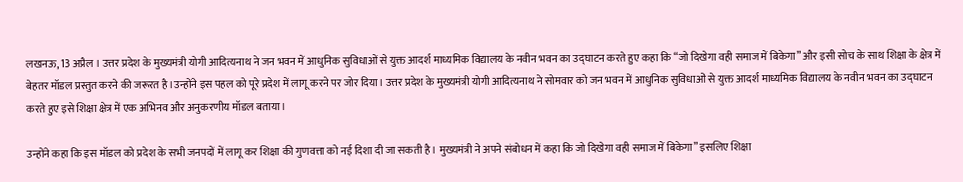लखनऊ, 13 अप्रैल । उत्तर प्रदेश के मुख्यमंत्री योगी आदित्यनाथ ने जन भवन में आधुनिक सुविधाओं से युक्त आदर्श माध्यमिक विद्यालय के नवीन भवन का उद्घाटन करते हुए कहा कि “जो दिखेगा वही समाज में बिकेगा” और इसी सोच के साथ शिक्षा के क्षेत्र में बेहतर मॉडल प्रस्तुत करने की जरूरत है।उन्होंने इस पहल को पूरे प्रदेश में लागू करने पर जोर दिया। उत्तर प्रदेश के मुख्यमंत्री योगी आदित्यनाथ ने सोमवार को जन भवन में आधुनिक सुविधाओं से युक्त आदर्श माध्यमिक विद्यालय के नवीन भवन का उद्घाटन करते हुए इसे शिक्षा क्षेत्र में एक अभिनव और अनुकरणीय मॉडल बताया।

उन्होंने कहा कि इस मॉडल को प्रदेश के सभी जनपदों में लागू कर शिक्षा की गुणवत्ता को नई दिशा दी जा सकती है। मुख्यमंत्री ने अपने संबोधन में कहा कि जो दिखेगा वही समाज में बिकेगा” इसलिए शिक्षा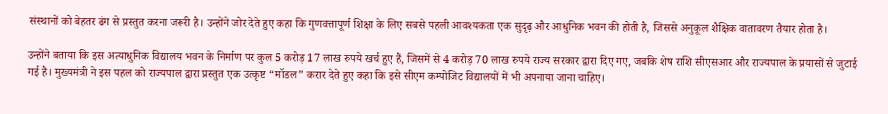संस्थानों को बेहतर ढंग से प्रस्तुत करना जरूरी है। उन्होंने जोर देते हुए कहा कि गुणवत्तापूर्ण शिक्षा के लिए सबसे पहली आवश्यकता एक सुदृढ़ और आधुनिक भवन की होती है, जिससे अनुकूल शैक्षिक वातावरण तैयार होता है।

उन्होंने बताया कि इस अत्याधुनिक विद्यालय भवन के निर्माण पर कुल 5 करोड़ 17 लाख रुपये खर्च हुए हैं, जिसमें से 4 करोड़ 70 लाख रुपये राज्य सरकार द्वारा दिए गए, जबकि शेष राशि सीएसआर और राज्यपाल के प्रयासों से जुटाई गई है। मुख्यमंत्री ने इस पहल को राज्यपाल द्वारा प्रस्तुत एक उत्कृष्ट “मॉडल” करार देते हुए कहा कि इसे सीएम कम्पोजिट विद्यालयों में भी अपनाया जाना चाहिए।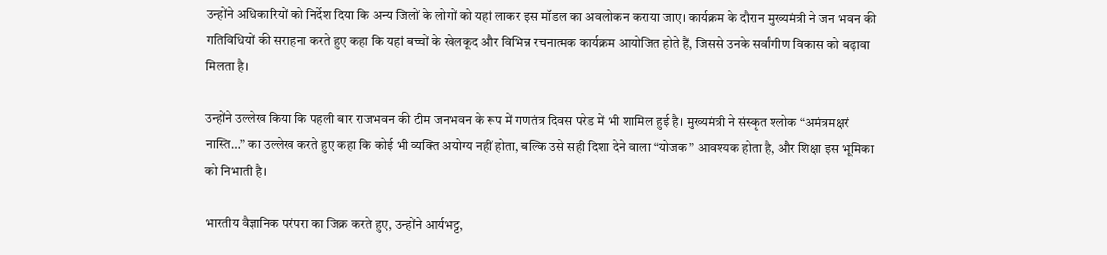उन्होंने अधिकारियों को निर्देश दिया कि अन्य जिलों के लोगों को यहां लाकर इस मॉडल का अवलोकन कराया जाए। कार्यक्रम के दौरान मुख्यमंत्री ने जन भवन की गतिविधियों की सराहना करते हुए कहा कि यहां बच्चों के खेलकूद और विभिन्न रचनात्मक कार्यक्रम आयोजित होते हैं, जिससे उनके सर्वांगीण विकास को बढ़ावा मिलता है।

उन्होंने उल्लेख किया कि पहली बार राजभवन की टीम जनभवन के रूप में गणतंत्र दिवस परेड में भी शामिल हुई है। मुख्यमंत्री ने संस्कृत श्लोक “अमंत्रमक्षरं नास्ति…” का उल्लेख करते हुए कहा कि कोई भी व्यक्ति अयोग्य नहीं होता, बल्कि उसे सही दिशा देने वाला “योजक” आवश्यक होता है, और शिक्षा इस भूमिका को निभाती है।

भारतीय वैज्ञानिक परंपरा का जिक्र करते हुए, उन्होंने आर्यभट्ट,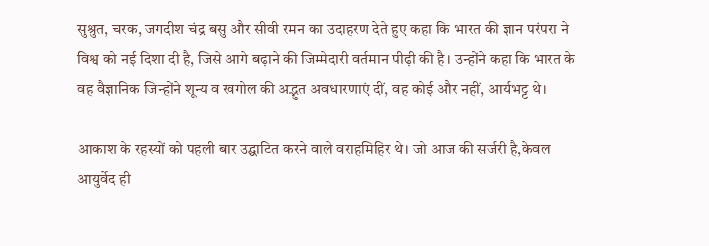सुश्रुत, चरक, जगदीश चंद्र बसु और सीवी रमन का उदाहरण देते हुए कहा कि भारत की ज्ञान परंपरा ने विश्व को नई दिशा दी है, जिसे आगे बढ़ाने की जिम्मेदारी वर्तमान पीढ़ी की है। उन्होंने कहा कि भारत के वह वैज्ञानिक जिन्होंने शून्य व खगोल की अद्भुत अवधारणाएं दीं, वह कोई और नहीं, आर्यभट्ट थे।

आकाश के रहस्यों को पहली बार उद्घाटित करने वाले वराहमिहिर थे। जो आज की सर्जरी है,केवल आयुर्वेद ही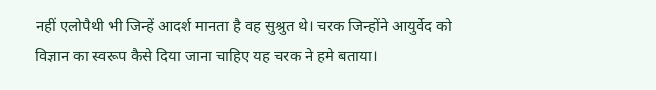नहीं एलोपैथी भी जिन्हें आदर्श मानता है वह सुश्रुत थे। चरक जिन्होंने आयुर्वेद को विज्ञान का स्वरूप कैसे दिया जाना चाहिए यह चरक ने हमे बताया।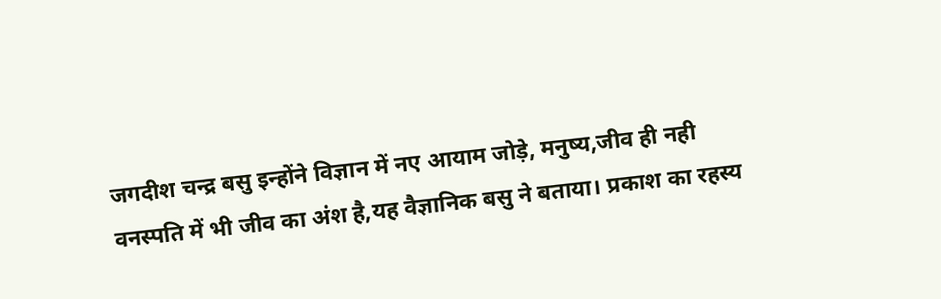जगदीश चन्द्र बसु इन्होंने विज्ञान में नए आयाम जोड़े, मनुष्य,जीव ही नही वनस्पति में भी जीव का अंश है,यह वैज्ञानिक बसु ने बताया। प्रकाश का रहस्य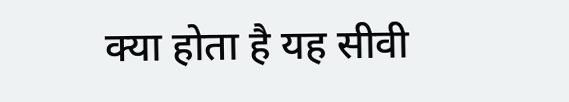क्या होता है यह सीवी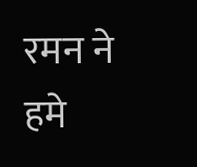रमन ने हमे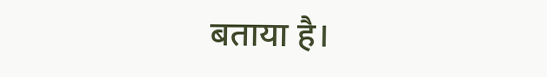बताया है।